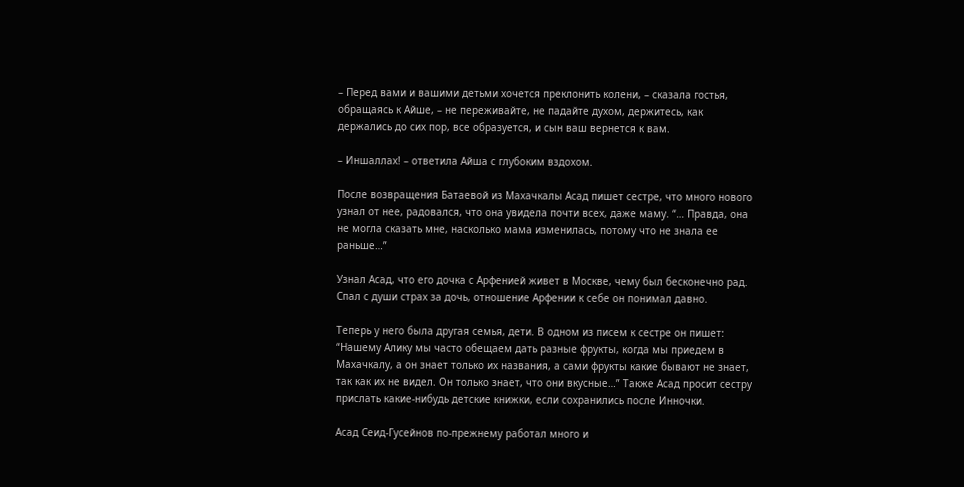– Перед вами и вашими детьми хочется преклонить колени, – сказала гостья, обращаясь к Айше, – не переживайте, не падайте духом, держитесь, как держались до сих пор, все образуется, и сын ваш вернется к вам.

– Иншаллах! – ответила Айша с глубоким вздохом.

После возвращения Батаевой из Махачкалы Асад пишет сестре, что много нового узнал от нее, радовался, что она увидела почти всех, даже маму. “… Правда, она не могла сказать мне, насколько мама изменилась, потому что не знала ее раньше…”

Узнал Асад, что его дочка с Арфенией живет в Москве, чему был бесконечно рад. Спал с души страх за дочь, отношение Арфении к себе он понимал давно.

Теперь у него была другая семья, дети. В одном из писем к сестре он пишет: “Нашему Алику мы часто обещаем дать разные фрукты, когда мы приедем в Махачкалу, а он знает только их названия, а сами фрукты какие бывают не знает, так как их не видел. Он только знает, что они вкусные…” Также Асад просит сестру прислать какие-нибудь детские книжки, если сохранились после Инночки.

Асад Сеид-Гусейнов по-прежнему работал много и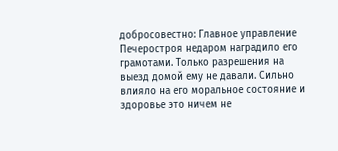добросовестно: Главное управление Печеростроя недаром наградило его грамотами. Только разрешения на выезд домой ему не давали. Сильно влияло на его моральное состояние и здоровье это ничем не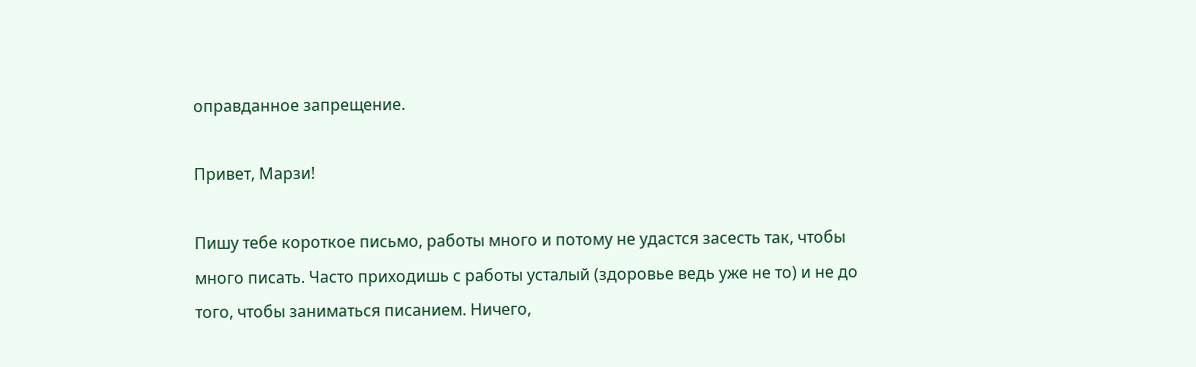оправданное запрещение.

Привет, Марзи!

Пишу тебе короткое письмо, работы много и потому не удастся засесть так, чтобы много писать. Часто приходишь с работы усталый (здоровье ведь уже не то) и не до того, чтобы заниматься писанием. Ничего,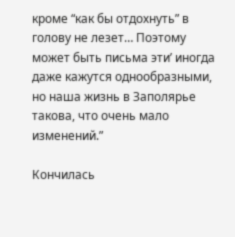кроме “как бы отдохнуть” в голову не лезет… Поэтому может быть письма эти’ иногда даже кажутся однообразными, но наша жизнь в Заполярье такова, что очень мало изменений.”

Кончилась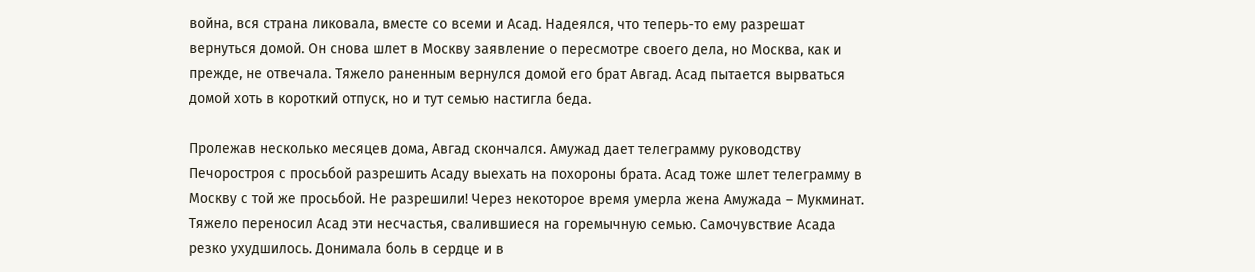война, вся страна ликовала, вместе со всеми и Асад. Надеялся, что теперь-то ему разрешат вернуться домой. Он снова шлет в Москву заявление о пересмотре своего дела, но Москва, как и прежде, не отвечала. Тяжело раненным вернулся домой его брат Авгад. Асад пытается вырваться домой хоть в короткий отпуск, но и тут семью настигла беда.

Пролежав несколько месяцев дома, Авгад скончался. Амужад дает телеграмму руководству Печоростроя с просьбой разрешить Асаду выехать на похороны брата. Асад тоже шлет телеграмму в Москву с той же просьбой. Не разрешили! Через некоторое время умерла жена Амужада – Мукминат. Тяжело переносил Асад эти несчастья, свалившиеся на горемычную семью. Самочувствие Асада резко ухудшилось. Донимала боль в сердце и в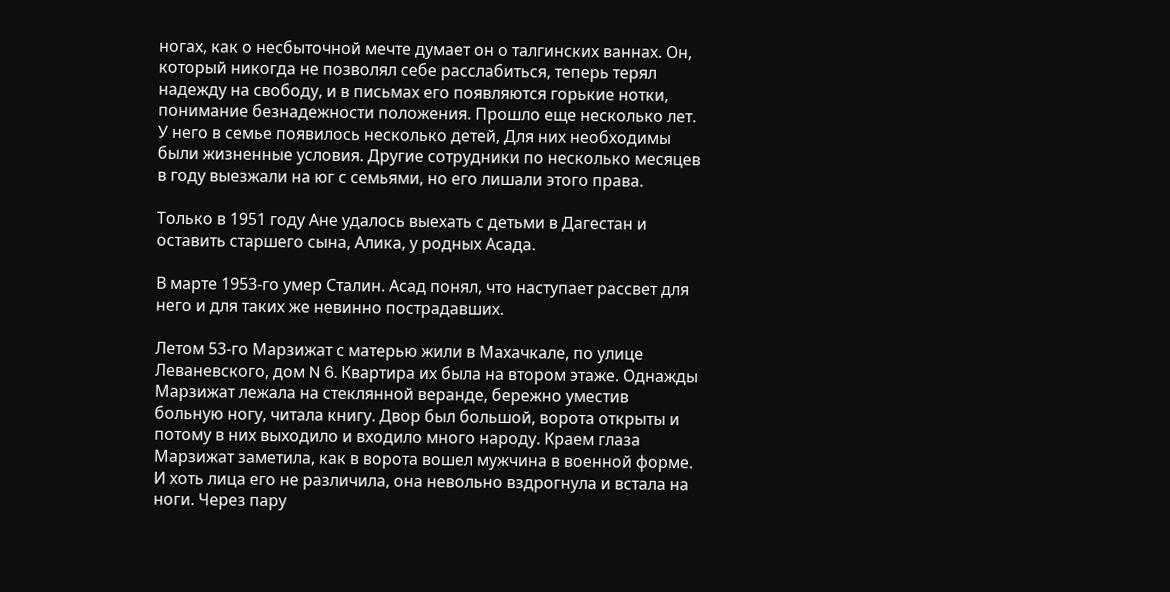ногах, как о несбыточной мечте думает он о талгинских ваннах. Он, который никогда не позволял себе расслабиться, теперь терял надежду на свободу, и в письмах его появляются горькие нотки, понимание безнадежности положения. Прошло еще несколько лет. У него в семье появилось несколько детей, Для них необходимы были жизненные условия. Другие сотрудники по несколько месяцев в году выезжали на юг с семьями, но его лишали этого права.

Только в 1951 году Ане удалось выехать с детьми в Дагестан и оставить старшего сына, Алика, у родных Асада.

В марте 1953-го умер Сталин. Асад понял, что наступает рассвет для него и для таких же невинно пострадавших.

Летом 53-го Марзижат с матерью жили в Махачкале, по улице Леваневского, дом N 6. Квартира их была на втором этаже. Однажды Марзижат лежала на стеклянной веранде, бережно уместив больную ногу, читала книгу. Двор был большой, ворота открыты и потому в них выходило и входило много народу. Краем глаза Марзижат заметила, как в ворота вошел мужчина в военной форме. И хоть лица его не различила, она невольно вздрогнула и встала на ноги. Через пару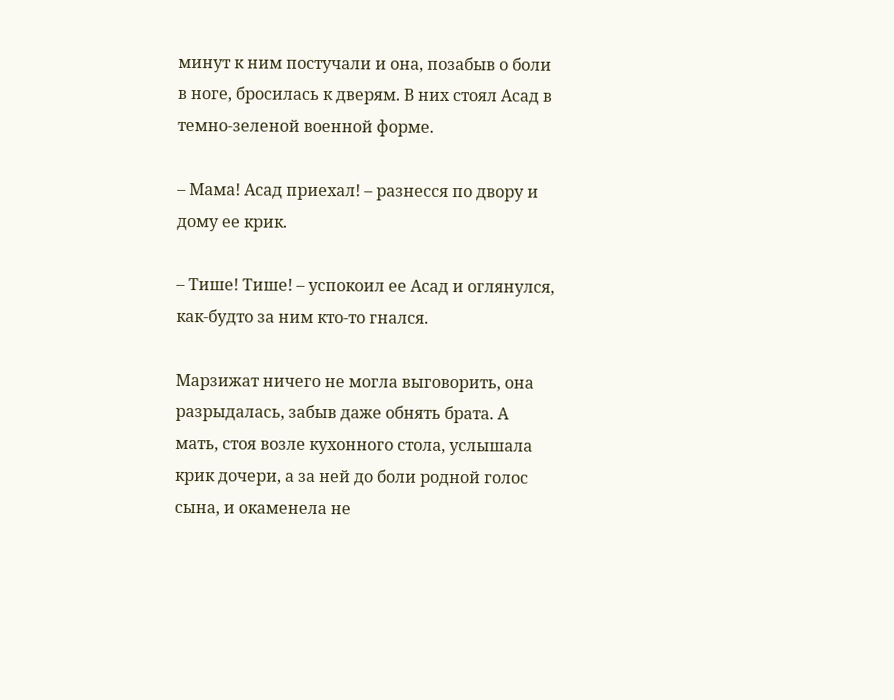минут к ним постучали и она, позабыв о боли в ноге, бросилась к дверям. В них стоял Асад в темно-зеленой военной форме.

– Мама! Асад приехал! – разнесся по двору и дому ее крик.

– Тише! Тише! – успокоил ее Асад и оглянулся, как-будто за ним кто-то гнался.

Марзижат ничего не могла выговорить, она разрыдалась, забыв даже обнять брата. А мать, стоя возле кухонного стола, услышала крик дочери, а за ней до боли родной голос сына, и окаменела не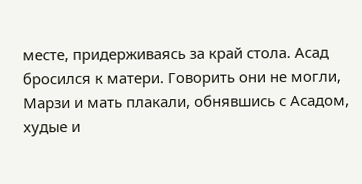месте, придерживаясь за край стола. Асад бросился к матери. Говорить они не могли, Марзи и мать плакали, обнявшись с Асадом, худые и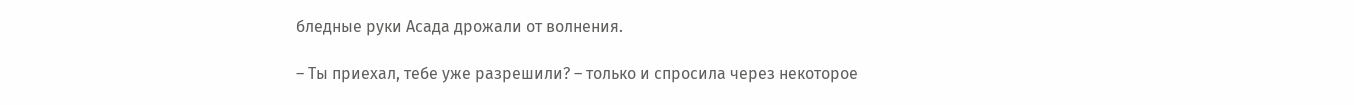бледные руки Асада дрожали от волнения.

– Ты приехал, тебе уже разрешили? – только и спросила через некоторое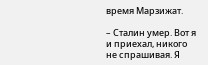время Марзижат.

– Сталин умер. Вот я и приехал, никого не спрашивая. Я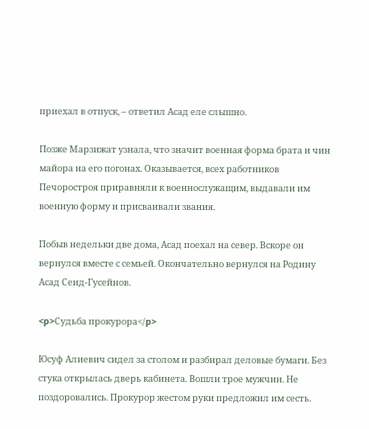приехал в отпуск, – ответил Асад еле слышно.

Позже Марзижат узнала, что значит военная форма брата и чин майора на его погонах. Оказывается, всех работников Печоростроя приравняли к военнослужащим, выдавали им военную форму и присваивали звания.

Побыв недельки две дома, Асад поехал на север. Вскоре он вернулся вместе с семьей. Окончательно вернулся на Родину Асад Сеид-Гусейнов.

<p>Судьба прокурора</p>

Юсуф Алиевич сидел за столом и разбирал деловые бумаги. Без стука открылась дверь кабинета. Вошли трое мужчин. Не поздоровались. Прокурор жестом руки предложил им сесть.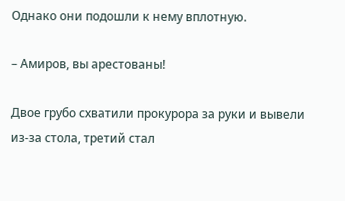Однако они подошли к нему вплотную.

– Амиров, вы арестованы!

Двое грубо схватили прокурора за руки и вывели из-за стола, третий стал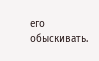его обыскивать.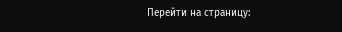Перейти на страницу: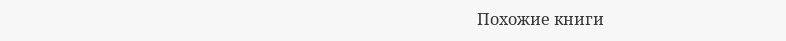Похожие книги